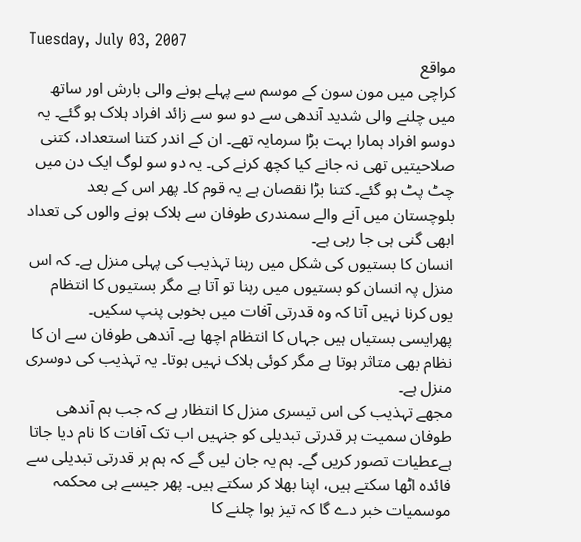Tuesday, July 03, 2007
مواقع
کراچی میں مون سون کے موسم سے پہلے ہونے والی بارش اور ساتھ میں چلنے والی شدید آندھی سے دو سو سے زائد افراد ہلاک ہو گئے۔ یہ دوسو افراد ہمارا بہت بڑا سرمایہ تھے۔ ان کے اندر کتنا استعداد، کتنی صلاحیتیں تھی نہ جانے کیا کچھ کرنے کی۔ یہ دو سو لوگ ایک دن میں چٹ پٹ ہو گئے۔ کتنا بڑا نقصان ہے یہ قوم کا۔ پھر اس کے بعد بلوچستان میں آنے والے سمندری طوفان سے ہلاک ہونے والوں کی تعداد ابھی گنی ہی جا رہی ہے۔
انسان کا بستیوں کی شکل میں رہنا تہذیب کی پہلی منزل ہے۔ کہ اس منزل پہ انسان کو بستیوں میں رہنا تو آتا ہے مگر بستیوں کا انتظام یوں کرنا نہیں آتا کہ وہ قدرتی آفات میں بخوبی پنپ سکیں۔
پھرایسی بستیاں ہیں جہاں کا انتظام اچھا ہے۔ آندھی طوفان سے ان کا نظام بھی متاثر ہوتا ہے مگر کوئی ہلاک نہیں ہوتا۔ یہ تہذیب کی دوسری منزل ہے۔
مجھے تہذیب کی اس تیسری منزل کا انتظار ہے کہ جب ہم آندھی طوفان سمیت ہر قدرتی تبدیلی کو جنہیں اب تک آفات کا نام دیا جاتا ہےعطیات تصور کریں گے۔ ہم یہ جان لیں گے کہ ہم ہر قدرتی تبدیلی سے فائدہ اٹھا سکتے ہیں، اپنا بھلا کر سکتے ہیں۔ پھر جیسے ہی محکمہ موسمیات خبر دے گا کہ تیز ہوا چلنے کا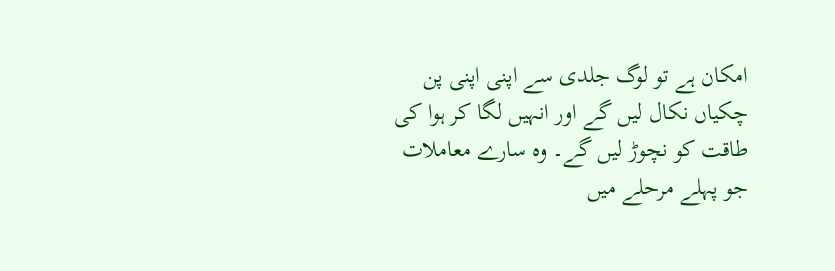امکان ہے تو لوگ جلدی سے اپنی اپنی پن چکیاں نکال لیں گے اور انہیں لگا کر ہوا کی طاقت کو نچوڑ لیں گے۔ وہ سارے معاملات جو پہلے مرحلے میں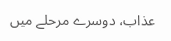عذاب، دوسرے مرحلے میں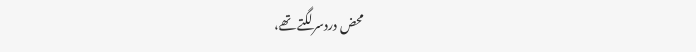محض دردسر لگتے تھے،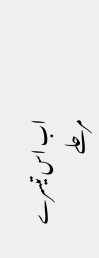اب اس تیسرے مرحلے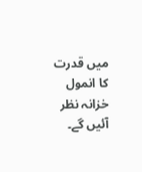میں قدرت کا انمول خزانہ نظر آئیں گے۔